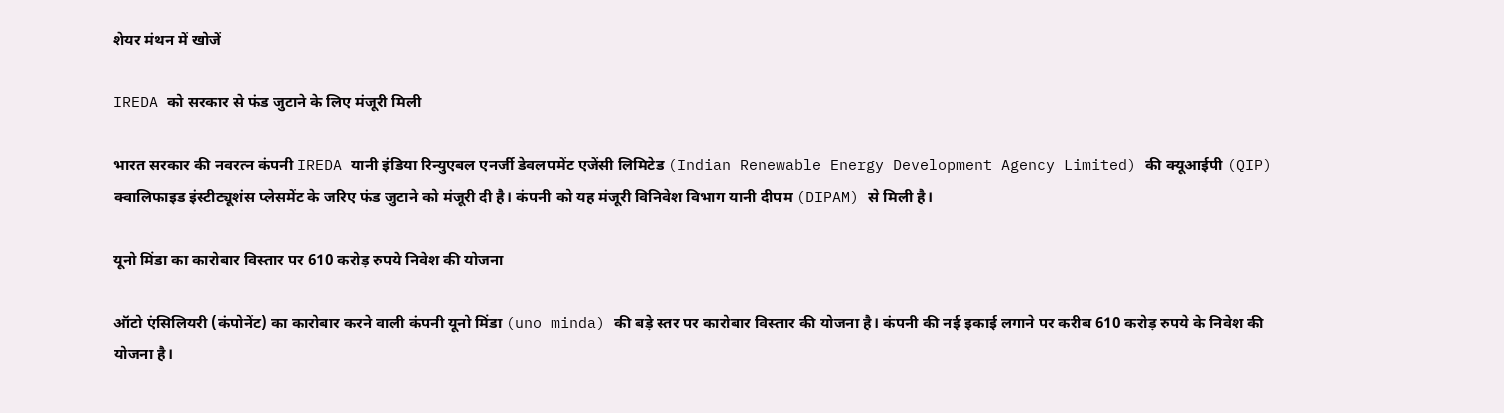शेयर मंथन में खोजें

IREDA को सरकार से फंड जुटाने के लिए मंजूरी मिली

भारत सरकार की नवरत्न कंपनी IREDA यानी इंडिया रिन्युएबल एनर्जी डेवलपमेंट एजेंसी लिमिटेड (Indian Renewable Energy Development Agency Limited) की क्यूआईपी (QIP) क्वालिफाइड इंस्टीट्यूशंस प्लेसमेंट के जरिए फंड जुटाने को मंजूरी दी है। कंपनी को यह मंजूरी विनिवेश विभाग यानी दीपम (DIPAM) से मिली है।

यूनो मिंडा का कारोबार विस्तार पर 610 करोड़ रुपये निवेश की योजना

ऑटो एंसिलियरी (कंपोनेंट) का कारोबार करने वाली कंपनी यूनो मिंडा (uno minda) की बड़े स्तर पर कारोबार विस्तार की योजना है। कंपनी की नई इकाई लगाने पर करीब 610 करोड़ रुपये के निवेश की योजना है।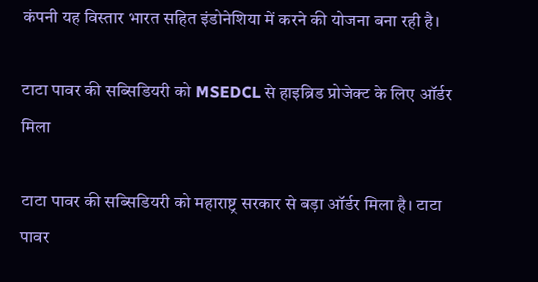कंपनी यह विस्तार भारत सहित इंडोनेशिया में करने की योजना बना रही है।

टाटा पावर की सब्सिडियरी को MSEDCL से हाइब्रिड प्रोजेक्ट के लिए ऑर्डर मिला

टाटा पावर की सब्सिडियरी को महाराष्ट्र सरकार से बड़ा ऑर्डर मिला है। टाटा पावर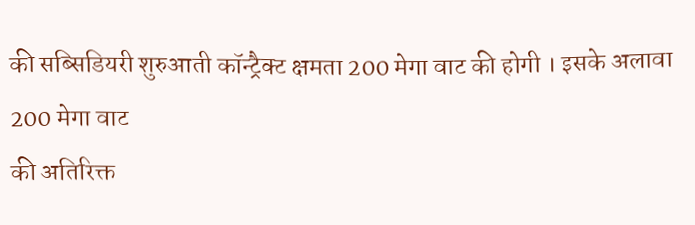की सब्सिडियरी शुरुआती कॉन्ट्रैक्ट क्षमता 200 मेगा वाट की होगी । इसके अलावा 200 मेगा वाट
की अतिरिक्त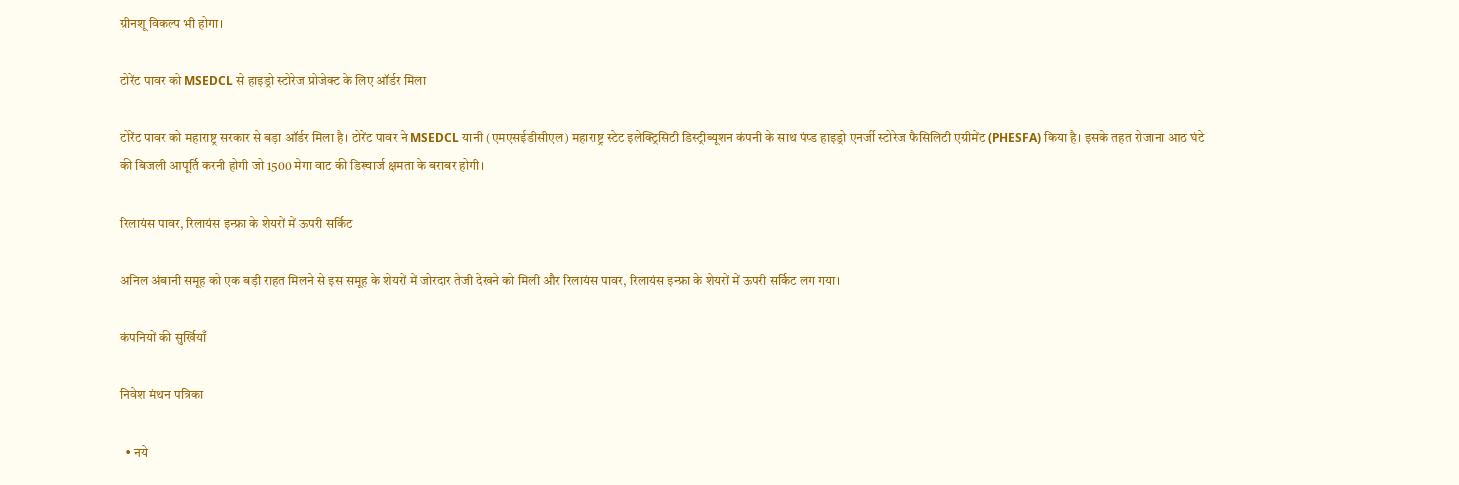ग्रीनशू विकल्प भी होगा।

टोरेंट पावर को MSEDCL से हाइड्रो स्टोरेज प्रोजेक्ट के लिए ऑर्डर मिला

टोरेंट पावर को महाराष्ट्र सरकार से बड़ा ऑर्डर मिला है। टोरेंट पावर ने MSEDCL यानी (एमएसईडीसीएल) महाराष्ट्र स्टेट इलेक्ट्रिसिटी डिस्ट्रीब्यूशन कंपनी के साथ पंप्ड हाइड्रो एनर्जी स्टोरेज फैसिलिटी एग्रीमेंट (PHESFA) किया है। इसके तहत रोजाना आठ घंटे की बिजली आपूर्ति करनी होगी जो 1500 मेगा वाट की डिस्चार्ज क्षमता के बराबर होगी।

रिलायंस पावर, रिलायंस इन्फ्रा के शेयरों में ऊपरी सर्किट

अनिल अंबानी समूह को एक बड़ी राहत मिलने से इस समूह के शेयरों में जोरदार तेजी देखने को मिली और रिलायंस पावर, रिलायंस इन्फ्रा के शेयरों में ऊपरी सर्किट लग गया।

कंपनियों की सुर्खियाँ

निवेश मंथन पत्रिका

  • नये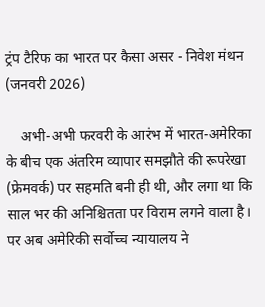ट्रंप टैरिफ का भारत पर कैसा असर - निवेश मंथन (जनवरी 2026)

    अभी-अभी फरवरी के आरंभ में भारत-अमेरिका के बीच एक अंतरिम व्यापार समझौते की रूपरेखा (फ्रेमवर्क) पर सहमति बनी ही थी, और लगा था कि साल भर की अनिश्चितता पर विराम लगने वाला है। पर अब अमेरिकी सर्वोच्च न्यायालय ने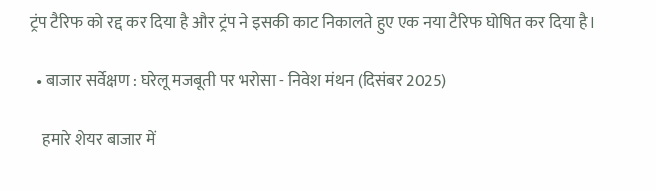ट्रंप टैरिफ को रद्द कर दिया है और ट्रंप ने इसकी काट निकालते हुए एक नया टैरिफ घोषित कर दिया है।

  • बाजार सर्वेक्षण : घरेलू मजबूती पर भरोसा - निवेश मंथन (दिसंबर 2025)

    हमारे शेयर बाजार में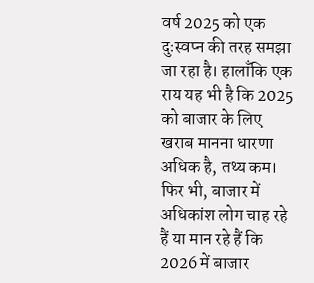वर्ष 2025 को एक दुःस्वप्न की तरह समझा जा रहा है। हालाँकि एक राय यह भी है कि 2025 को बाजार के लिए खराब मानना धारणा अधिक है, तथ्य कम। फिर भी, बाजार में अधिकांश लोग चाह रहे हैं या मान रहे हैं कि 2026 में बाजार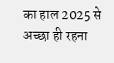का हाल 2025 से अच्छा ही रहना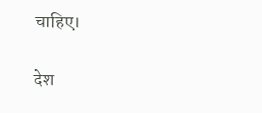चाहिए।

देश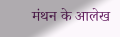मंथन के आलेख